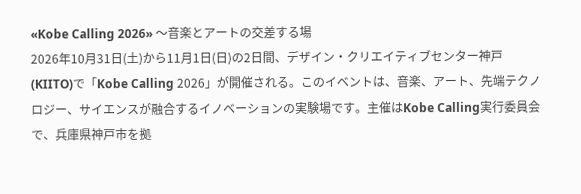«Kobe Calling 2026» 〜音楽とアートの交差する場
2026年10月31日(土)から11月1日(日)の2日間、デザイン・クリエイティブセンター神戸(KIITO)で「Kobe Calling 2026」が開催される。このイベントは、音楽、アート、先端テクノロジー、サイエンスが融合するイノベーションの実験場です。主催はKobe Calling実行委員会で、兵庫県神戸市を拠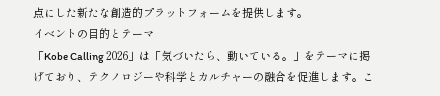点にした新たな創造的プラットフォームを提供します。
イベントの目的とテーマ
「Kobe Calling 2026」は「気づいたら、動いている。」をテーマに掲げており、テクノロジーや科学とカルチャーの融合を促進します。こ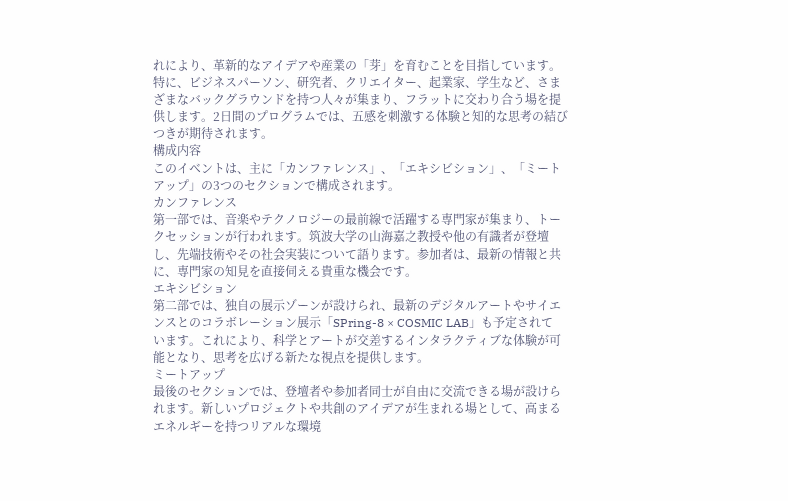れにより、革新的なアイデアや産業の「芽」を育むことを目指しています。
特に、ビジネスパーソン、研究者、クリエイター、起業家、学生など、さまざまなバックグラウンドを持つ人々が集まり、フラットに交わり合う場を提供します。2日間のプログラムでは、五感を刺激する体験と知的な思考の結びつきが期待されます。
構成内容
このイベントは、主に「カンファレンス」、「エキシビション」、「ミートアップ」の3つのセクションで構成されます。
カンファレンス
第一部では、音楽やテクノロジーの最前線で活躍する専門家が集まり、トークセッションが行われます。筑波大学の山海嘉之教授や他の有識者が登壇し、先端技術やその社会実装について語ります。参加者は、最新の情報と共に、専門家の知見を直接伺える貴重な機会です。
エキシビション
第二部では、独自の展示ゾーンが設けられ、最新のデジタルアートやサイエンスとのコラボレーション展示「SPring-8 × COSMIC LAB」も予定されています。これにより、科学とアートが交差するインタラクティブな体験が可能となり、思考を広げる新たな視点を提供します。
ミートアップ
最後のセクションでは、登壇者や参加者同士が自由に交流できる場が設けられます。新しいプロジェクトや共創のアイデアが生まれる場として、高まるエネルギーを持つリアルな環境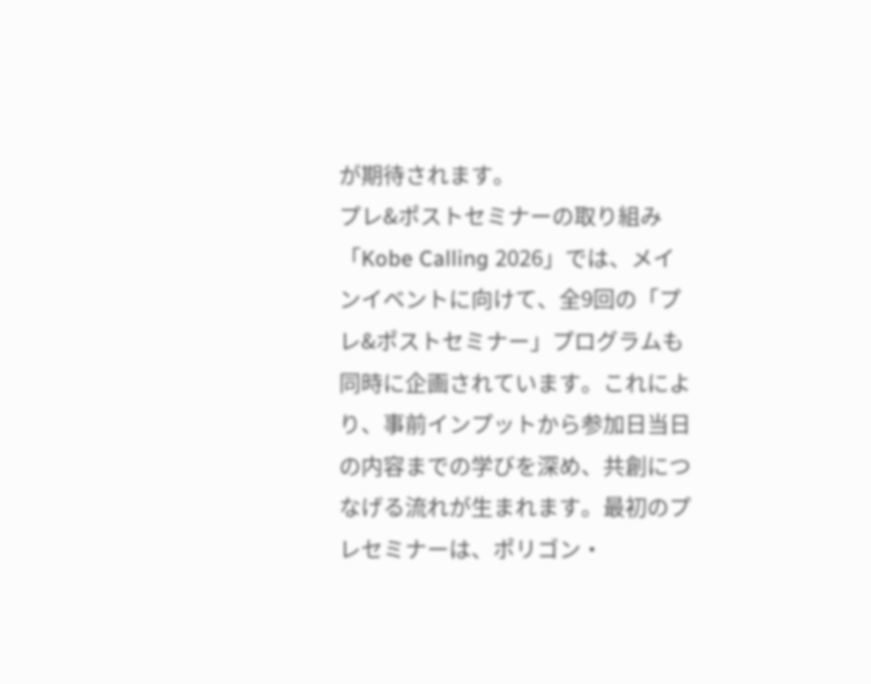が期待されます。
プレ&ポストセミナーの取り組み
「Kobe Calling 2026」では、メインイベントに向けて、全9回の「プレ&ポストセミナー」プログラムも同時に企画されています。これにより、事前インプットから参加日当日の内容までの学びを深め、共創につなげる流れが生まれます。最初のプレセミナーは、ポリゴン・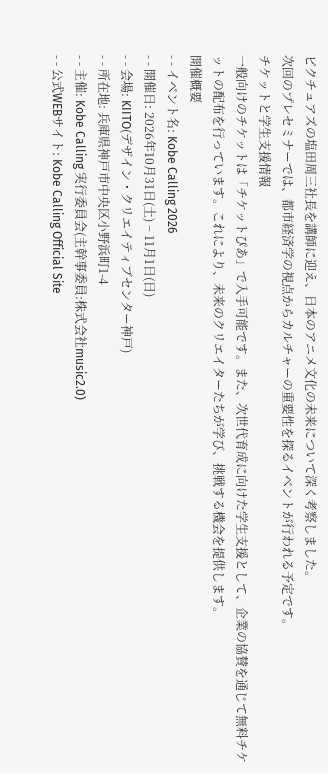ピクチュアズの塩田周三社長を講師に迎え、日本のアニメ文化の未来について深く考察しました。
次回のプレセミナーでは、都市経済学の視点からカルチャーの重要性を探るイベントが行われる予定です。
チケットと学生支援情報
一般向けのチケットは「チケットぴあ」で入手可能です。また、次世代育成に向けた学生支援として、企業の協賛を通じて無料チケットの配布を行っています。これにより、未来のクリエイターたちが学び、挑戦する機会を提供します。
開催概要
- - イベント名: Kobe Calling 2026
- - 開催日: 2026年10月31日(土) − 11月1日(日)
- - 会場: KIITO(デザイン・クリエイティブセンター神戸)
- - 所在地: 兵庫県神戸市中央区小野浜町1-4
- - 主催: Kobe Calling 実行委員会(主幹事委員:株式会社music2.0)
- - 公式WEBサイト: Kobe Calling Official Site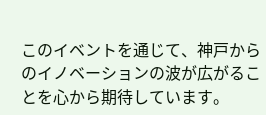このイベントを通じて、神戸からのイノベーションの波が広がることを心から期待しています。